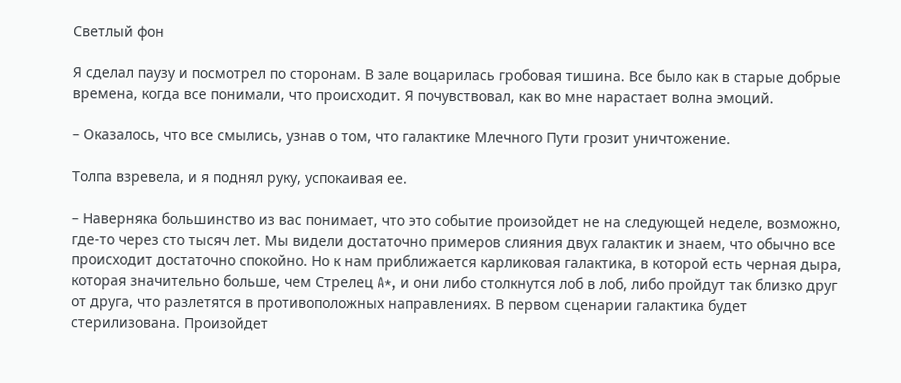Светлый фон

Я сделал паузу и посмотрел по сторонам. В зале воцарилась гробовая тишина. Все было как в старые добрые времена, когда все понимали, что происходит. Я почувствовал, как во мне нарастает волна эмоций.

– Оказалось, что все смылись, узнав о том, что галактике Млечного Пути грозит уничтожение.

Толпа взревела, и я поднял руку, успокаивая ее.

– Наверняка большинство из вас понимает, что это событие произойдет не на следующей неделе, возможно, где-то через сто тысяч лет. Мы видели достаточно примеров слияния двух галактик и знаем, что обычно все происходит достаточно спокойно. Но к нам приближается карликовая галактика, в которой есть черная дыра, которая значительно больше, чем Стрелец A*, и они либо столкнутся лоб в лоб, либо пройдут так близко друг от друга, что разлетятся в противоположных направлениях. В первом сценарии галактика будет стерилизована. Произойдет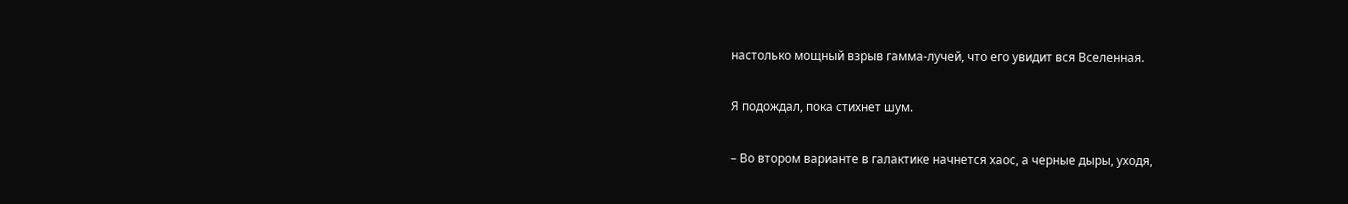настолько мощный взрыв гамма-лучей, что его увидит вся Вселенная.

Я подождал, пока стихнет шум.

– Во втором варианте в галактике начнется хаос, а черные дыры, уходя,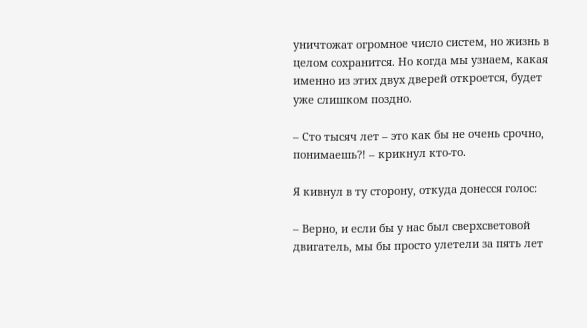уничтожат огромное число систем, но жизнь в целом сохранится. Но когда мы узнаем, какая именно из этих двух дверей откроется, будет уже слишком поздно.

– Сто тысяч лет – это как бы не очень срочно, понимаешь?! – крикнул кто-то.

Я кивнул в ту сторону, откуда донесся голос:

– Верно, и если бы у нас был сверхсветовой двигатель, мы бы просто улетели за пять лет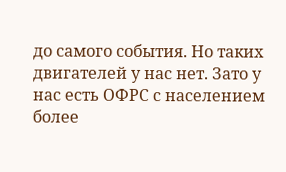до самого события. Но таких двигателей у нас нет. Зато у нас есть ОФРС с населением более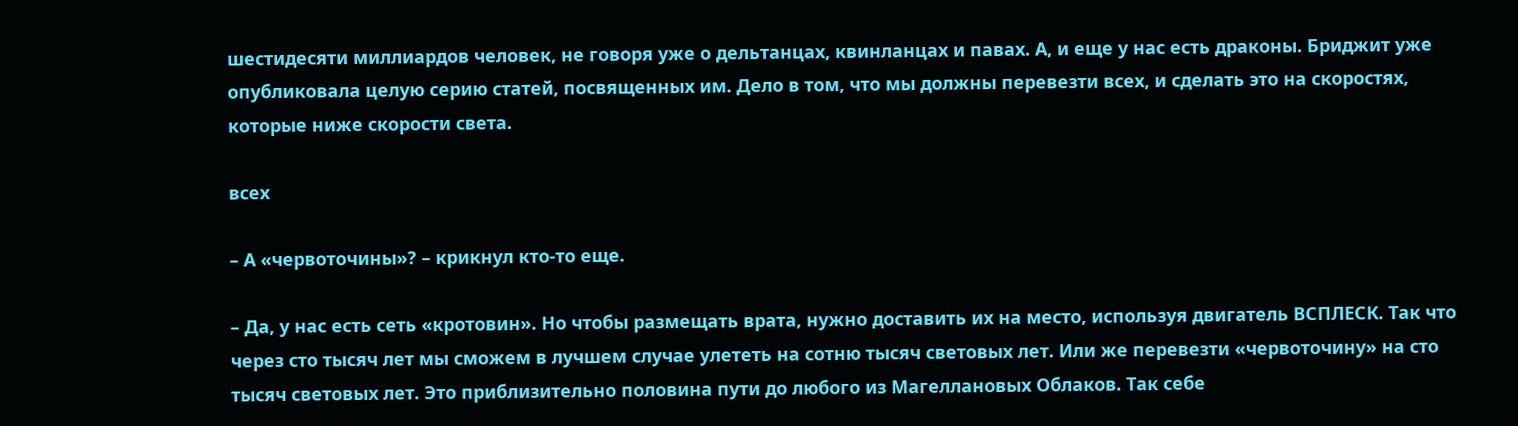шестидесяти миллиардов человек, не говоря уже о дельтанцах, квинланцах и павах. А, и еще у нас есть драконы. Бриджит уже опубликовала целую серию статей, посвященных им. Дело в том, что мы должны перевезти всех, и сделать это на скоростях, которые ниже скорости света.

всех

– А «червоточины»? – крикнул кто-то еще.

– Да, у нас есть сеть «кротовин». Но чтобы размещать врата, нужно доставить их на место, используя двигатель ВСПЛЕСК. Так что через сто тысяч лет мы сможем в лучшем случае улететь на сотню тысяч световых лет. Или же перевезти «червоточину» на сто тысяч световых лет. Это приблизительно половина пути до любого из Магеллановых Облаков. Так себе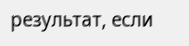результат, если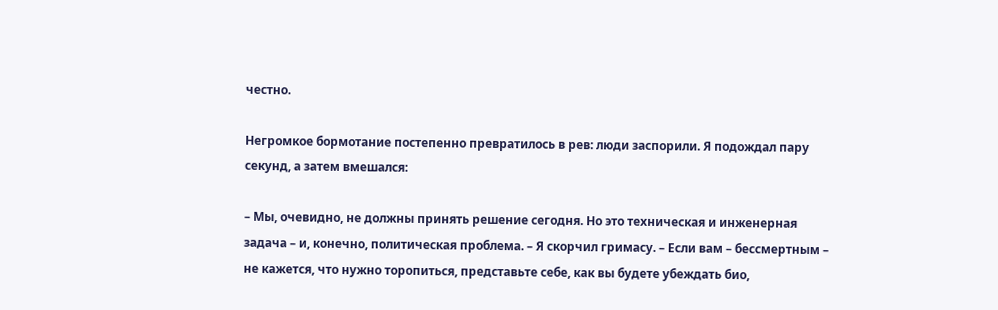честно.

Негромкое бормотание постепенно превратилось в рев: люди заспорили. Я подождал пару секунд, а затем вмешался:

– Мы, очевидно, не должны принять решение сегодня. Но это техническая и инженерная задача – и, конечно, политическая проблема. – Я скорчил гримасу. – Если вам – бессмертным – не кажется, что нужно торопиться, представьте себе, как вы будете убеждать био,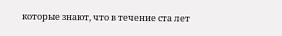которые знают, что в течение ста лет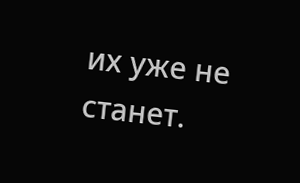их уже не станет.